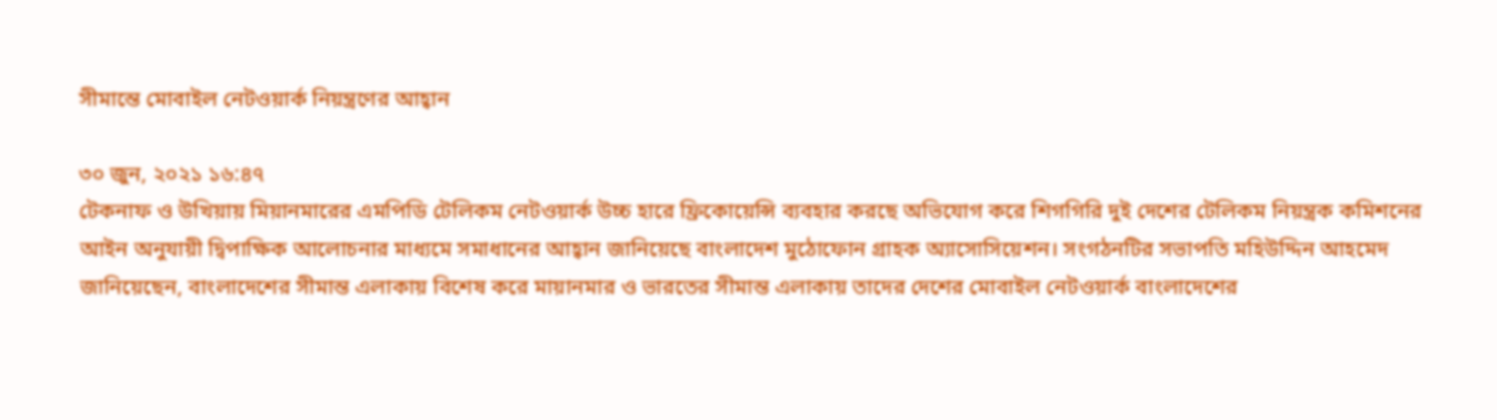সীমান্তে মোবাইল নেটওয়ার্ক নিয়ন্ত্রণের আহ্বান

৩০ জুন, ২০২১ ১৬:৪৭
টেকনাফ ও উখিয়ায় মিয়ানমারের এমপিডি টেলিকম নেটওয়ার্ক উচ্চ হারে ফ্রিকোয়েন্সি ব্যবহার করছে অভিযোগ করে শিগগিরি দুই দেশের টেলিকম নিয়ন্ত্রক কমিশনের আইন অনুযায়ী দ্বিপাক্ষিক আলোচনার মাধ্যমে সমাধানের আহ্বান জানিয়েছে বাংলাদেশ মুঠোফোন গ্রাহক অ্যাসোসিয়েশন। সংগঠনটির সভাপতি মহিউদ্দিন আহমেদ জানিয়েছেন, বাংলাদেশের সীমান্ত এলাকায় বিশেষ করে মায়ানমার ও ভারতের সীমান্ত এলাকায় তাদের দেশের মোবাইল নেটওয়ার্ক বাংলাদেশের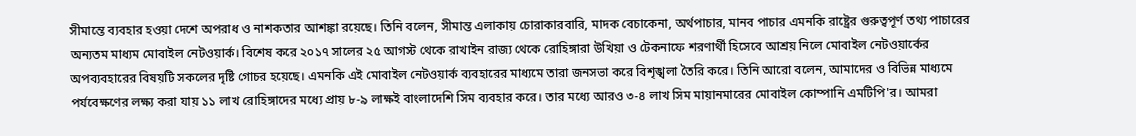সীমান্তে ব্যবহার হওয়া দেশে অপরাধ ও নাশকতার আশঙ্কা রয়েছে। তিনি বলেন, সীমান্ত এলাকায় চোরাকারবারি, মাদক বেচাকেনা, অর্থপাচার, মানব পাচার এমনকি রাষ্ট্রের গুরুত্বপূর্ণ তথ্য পাচারের অন্যতম মাধ্যম মোবাইল নেটওয়ার্ক। বিশেষ করে ২০১৭ সালের ২৫ আগস্ট থেকে রাখাইন রাজ্য থেকে রোহিঙ্গারা উখিয়া ও টেকনাফে শরণার্থী হিসেবে আশ্রয় নিলে মোবাইল নেটওয়ার্কের অপব্যবহারের বিষয়টি সকলের দৃষ্টি গোচর হয়েছে। এমনকি এই মোবাইল নেটওয়ার্ক ব্যবহারের মাধ্যমে তারা জনসভা করে বিশৃঙ্খলা তৈরি করে। তিনি আরো বলেন, আমাদের ও বিভিন্ন মাধ্যমে পর্যবেক্ষণের লক্ষ্য করা যায় ১১ লাখ রোহিঙ্গাদের মধ্যে প্রায় ৮-৯ লাক্ষই বাংলাদেশি সিম ব্যবহার করে। তার মধ্যে আরও ৩-৪ লাখ সিম মায়ানমারের মোবাইল কোম্পানি এমটিপি'র। আমরা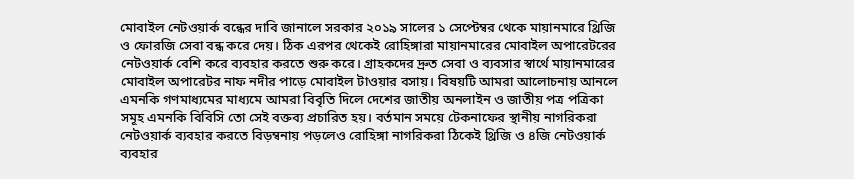মোবাইল নেটওয়ার্ক বন্ধের দাবি জানালে সরকার ২০১৯ সালের ১ সেপ্টেম্বর থেকে মায়ানমারে থ্রিজি ও ফোরজি সেবা বন্ধ করে দেয়। ঠিক এরপর থেকেই রোহিঙ্গারা মায়ানমারের মোবাইল অপারেটরের নেটওয়ার্ক বেশি করে ব্যবহার করতে শুরু করে। গ্রাহকদের দ্রুত সেবা ও ব্যবসার স্বার্থে মায়ানমারের মোবাইল অপারেটর নাফ নদীর পাড়ে মোবাইল টাওয়ার বসায়। বিষয়টি আমরা আলোচনায় আনলে এমনকি গণমাধ্যমের মাধ্যমে আমরা বিবৃতি দিলে দেশের জাতীয় অনলাইন ও জাতীয় পত্র পত্রিকা সমূহ এমনকি বিবিসি তো সেই বক্তব্য প্রচারিত হয়। বর্তমান সময়ে টেকনাফের স্থানীয় নাগরিকরা নেটওয়ার্ক ব্যবহার করতে বিড়ম্বনায় পড়লেও রোহিঙ্গা নাগরিকরা ঠিকেই থ্রিজি ও ৪জি নেটওয়ার্ক ব্যবহার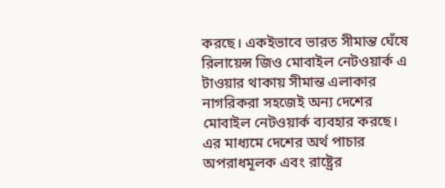করছে। একইভাবে ভারত সীমান্ত ঘেঁষে রিলায়েন্স জিও মোবাইল নেটওয়ার্ক এ টাওয়ার থাকায় সীমান্ত এলাকার নাগরিকরা সহজেই অন্য দেশের মোবাইল নেটওয়ার্ক ব্যবহার করছে। এর মাধ্যমে দেশের অর্থ পাচার অপরাধমূলক এবং রাষ্ট্রের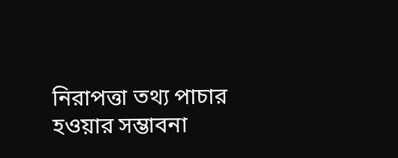নিরাপত্তা তথ্য পাচার হওয়ার সম্ভাবনা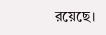রয়েছে।